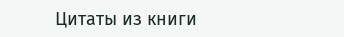Цитаты из книги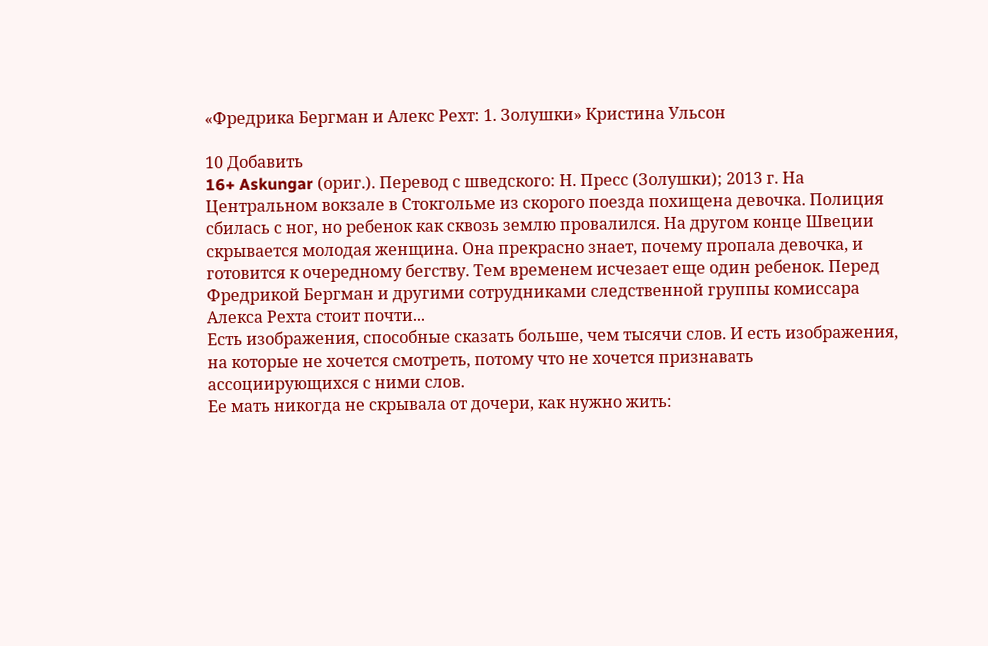«Фредрика Бергман и Алекс Рехт: 1. Золушки» Кристина Ульсон

10 Добавить
16+ Askungar (ориг.). Перевод с шведского: Н. Пресс (Золушки); 2013 г. На Центральном вокзале в Стокгольме из скорого поезда похищена девочка. Полиция сбилась с ног, но ребенок как сквозь землю провалился. На другом конце Швеции скрывается молодая женщина. Она прекрасно знает, почему пропала девочка, и готовится к очередному бегству. Тем временем исчезает еще один ребенок. Перед Фредрикой Бергман и другими сотрудниками следственной группы комиссара Алекса Рехта стоит почти...
Есть изображения, способные сказать больше, чем тысячи слов. И есть изображения, на которые не хочется смотреть, потому что не хочется признавать ассоциирующихся с ними слов.
Ее мать никогда не скрывала от дочери, как нужно жить: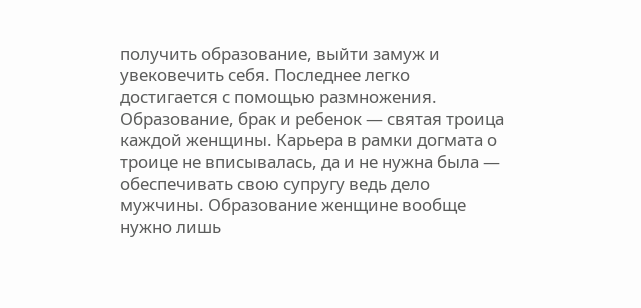получить образование, выйти замуж и увековечить себя. Последнее легко достигается с помощью размножения. Образование, брак и ребенок — святая троица каждой женщины. Карьера в рамки догмата о троице не вписывалась, да и не нужна была — обеспечивать свою супругу ведь дело мужчины. Образование женщине вообще нужно лишь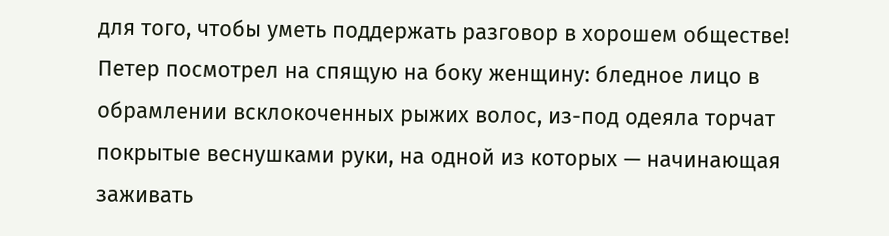для того, чтобы уметь поддержать разговор в хорошем обществе!
Петер посмотрел на спящую на боку женщину: бледное лицо в обрамлении всклокоченных рыжих волос, из-под одеяла торчат покрытые веснушками руки, на одной из которых — начинающая заживать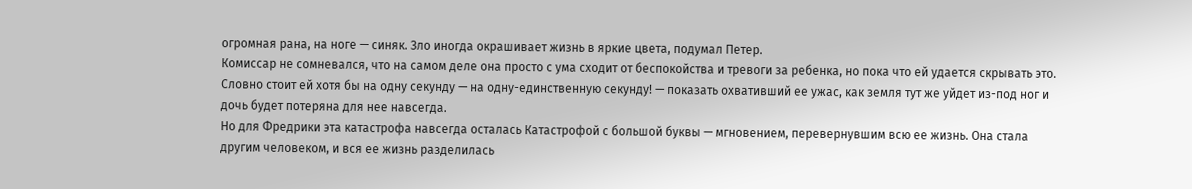огромная рана, на ноге — синяк. Зло иногда окрашивает жизнь в яркие цвета, подумал Петер.
Комиссар не сомневался, что на самом деле она просто с ума сходит от беспокойства и тревоги за ребенка, но пока что ей удается скрывать это. Словно стоит ей хотя бы на одну секунду — на одну-единственную секунду! — показать охвативший ее ужас, как земля тут же уйдет из-под ног и дочь будет потеряна для нее навсегда.
Но для Фредрики эта катастрофа навсегда осталась Катастрофой с большой буквы — мгновением, перевернувшим всю ее жизнь. Она стала другим человеком, и вся ее жизнь разделилась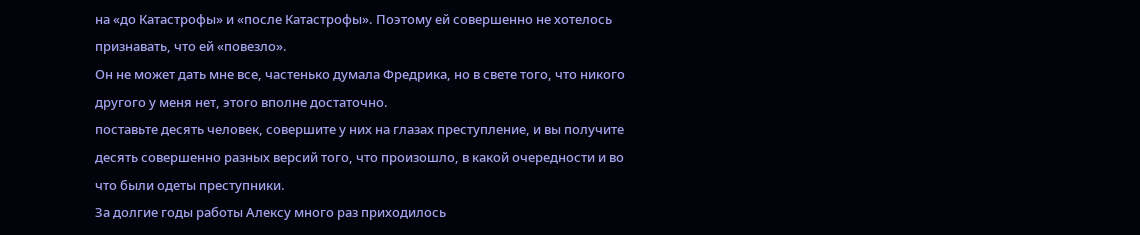на «до Катастрофы» и «после Катастрофы». Поэтому ей совершенно не хотелось признавать, что ей «повезло».
Он не может дать мне все, частенько думала Фредрика, но в свете того, что никого другого у меня нет, этого вполне достаточно.
поставьте десять человек, совершите у них на глазах преступление, и вы получите десять совершенно разных версий того, что произошло, в какой очередности и во что были одеты преступники.
За долгие годы работы Алексу много раз приходилось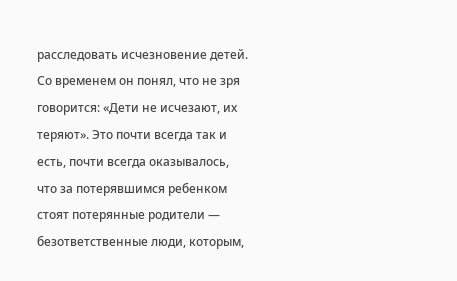расследовать исчезновение детей. Со временем он понял, что не зря говорится: «Дети не исчезают, их теряют». Это почти всегда так и есть, почти всегда оказывалось, что за потерявшимся ребенком стоят потерянные родители — безответственные люди, которым,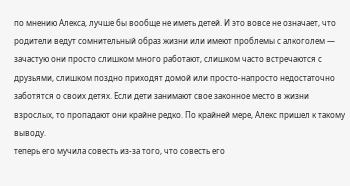по мнению Алекса, лучше бы вообще не иметь детей. И это вовсе не означает, что родители ведут сомнительный образ жизни или имеют проблемы с алкоголем — зачастую они просто слишком много работают, слишком часто встречаются с друзьями, слишком поздно приходят домой или просто-напросто недостаточно заботятся о своих детях. Если дети занимают свое законное место в жизни взрослых, то пропадают они крайне редко. По крайней мере, Алекс пришел к такому выводу.
теперь его мучила совесть из-за того, что совесть его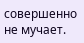совершенно не мучает.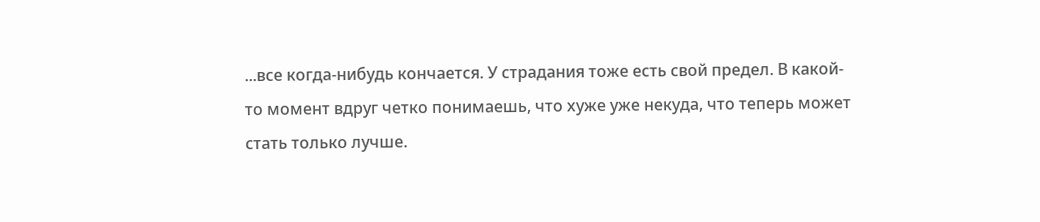...все когда-нибудь кончается. У страдания тоже есть свой предел. В какой-то момент вдруг четко понимаешь, что хуже уже некуда, что теперь может стать только лучше.